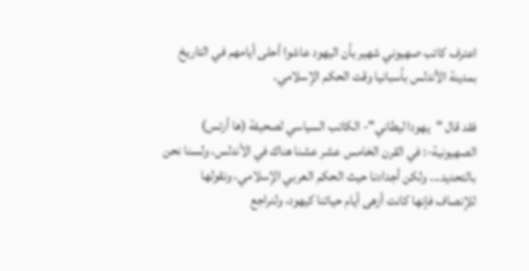اعترف كاتب صهيوني شهير بأن اليهود عاشوا أحلى أيامهم في التاريخ بمدينة الأندلس بأسبانيا وقت الحكم الإسلامي.

فقد قال "يهودا ليطاني"- الكاتب السياسي لصحيفة (ها أرتس) الصهيونية-: في القرن الخامس عشر عشنا هناك في الأندلس، ولسنا نحن بالتحديد... ولكن أجدادنا حيث الحكم العربي الإسلامي، ونقولها للإنصاف فإنها كانت أزهى أيام حياتنا كيهود، ولنراجع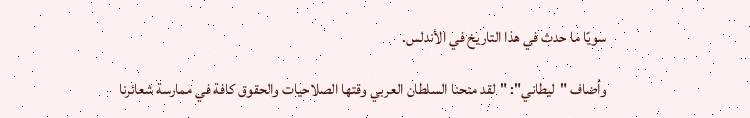سويًا ما حدث في هذا التاريخ في الأندلس.

وأضاف "ليطاني": "لقد منحنا السلطان العربي وقتها الصلاحيات والحقوق كافة في ممارسة شعائرنا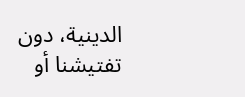الدينية، دون تفتيشنا أو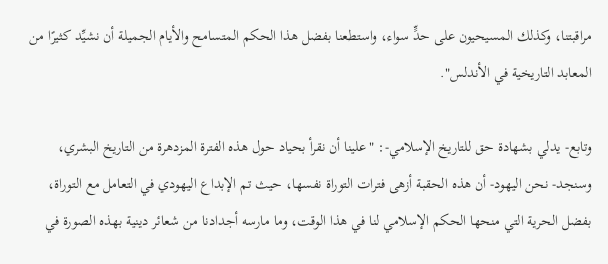مراقبتنا، وكذلك المسيحيون على حدٍّ سواء، واستطعنا بفضل هذا الحكم المتسامح والأيام الجميلة أن نشيِّد كثيرًا من المعابد التاريخية في الأندلس".

وتابع- يدلي بشهادة حق للتاريخ الإسلامي-: "علينا أن نقرأ بحياد حول هذه الفترة المزدهرة من التاريخ البشري، وسنجد- نحن اليهود- أن هذه الحقبة أزهى فترات التوراة نفسها، حيث تم الإبداع اليهودي في التعامل مع التوراة، بفضل الحرية التي منحها الحكم الإسلامي لنا في هذا الوقت، وما مارسه أجدادنا من شعائر دينية بهذه الصورة في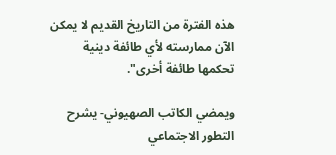هذه الفترة من التاريخ القديم لا يمكن الآن ممارسته لأي طائفة دينية تحكمها طائفة أخرى".

ويمضي الكاتب الصهيوني- يشرح التطور الاجتماعي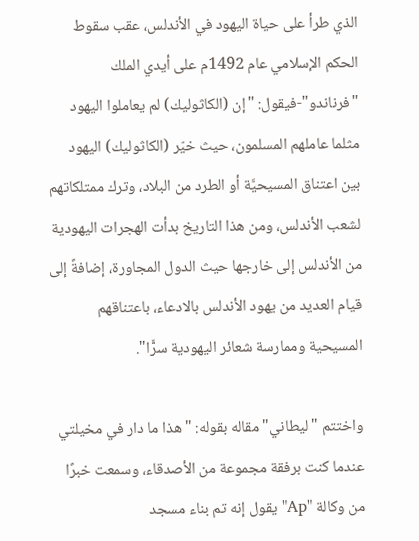الذي طرأ على حياة اليهود في الأندلس، عقب سقوط الحكم الإسلامي عام 1492م على أيدي الملك "فرناندو"-فيقول: "إن (الكاثوليك) لم يعاملوا اليهود مثلما عاملهم المسلمون، حيث خيّر (الكاثوليك) اليهود بين اعتناق المسيحيَّة أو الطرد من البلاد، وترك ممتلكاتهم لشعب الأندلس، ومن هذا التاريخ بدأت الهجرات اليهودية من الأندلس إلى خارجها حيث الدول المجاورة، إضافةً إلى قيام العديد من يهود الأندلس بالادعاء، باعتناقهم المسيحية وممارسة شعائر اليهودية سرًّا".

واختتم "ليطاني" مقاله بقوله: "هذا ما دار في مخيلتي عندما كنت برفقة مجموعة من الأصدقاء، وسمعت خبرًا من وكالة "Ap" يقول إنه تم بناء مسجد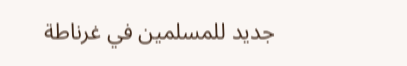جديد للمسلمين في غرناطة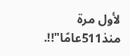لأول مرة منذ511عامًا"!!.